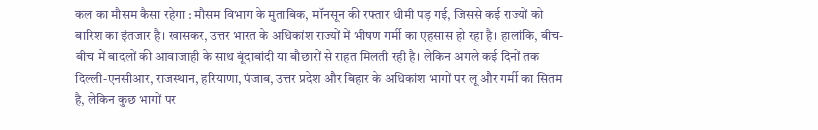कल का मौसम कैसा रहेगा : मौसम विभाग के मुताबिक, मॉनसून की रफ्तार धीमी पड़ गई, जिससे कई राज्यों को बारिश का इंतजार है। खासकर, उत्तर भारत के अधिकांश राज्यों में भीषण गर्मी का एहसास हो रहा है। हालांकि, बीच-बीच में बादलों की आवाजाही के साथ बूंदाबांदी या बौछारों से राहत मिलती रही है। लेकिन अगले कई दिनों तक दिल्ली-एनसीआर, राजस्थान, हरियाणा, पंजाब, उत्तर प्रदेश और बिहार के अधिकांश भागों पर लू और गर्मी का सितम है, लेकिन कुछ भागों पर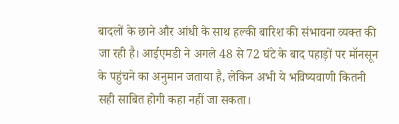बादलों के छाने और आंधी के साथ हल्की बारिश की संभावना व्यक्त की जा रही है। आईएमडी ने अगले 48 से 72 घंटे के बाद पहाड़ों पर मॉनसून के पहुंचने का अनुमान जताया है, लेकिन अभी ये भविष्यवाणी कितनी सही साबित होगी कहा नहीं जा सकता।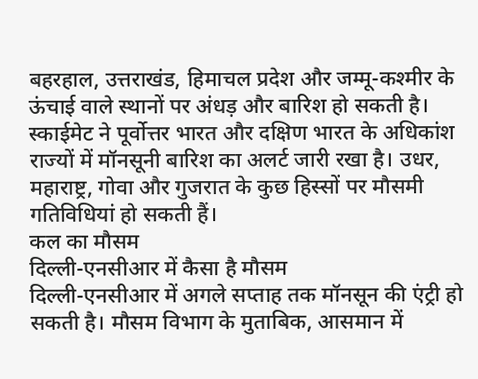बहरहाल, उत्तराखंड, हिमाचल प्रदेश और जम्मू-कश्मीर के ऊंचाई वाले स्थानों पर अंधड़ और बारिश हो सकती है। स्काईमेट ने पूर्वोत्तर भारत और दक्षिण भारत के अधिकांश राज्यों में मॉनसूनी बारिश का अलर्ट जारी रखा है। उधर, महाराष्ट्र, गोवा और गुजरात के कुछ हिस्सों पर मौसमी गतिविधियां हो सकती हैं।
कल का मौसम
दिल्ली-एनसीआर में कैसा है मौसम
दिल्ली-एनसीआर में अगले सप्ताह तक मॉनसून की एंट्री हो सकती है। मौसम विभाग के मुताबिक, आसमान में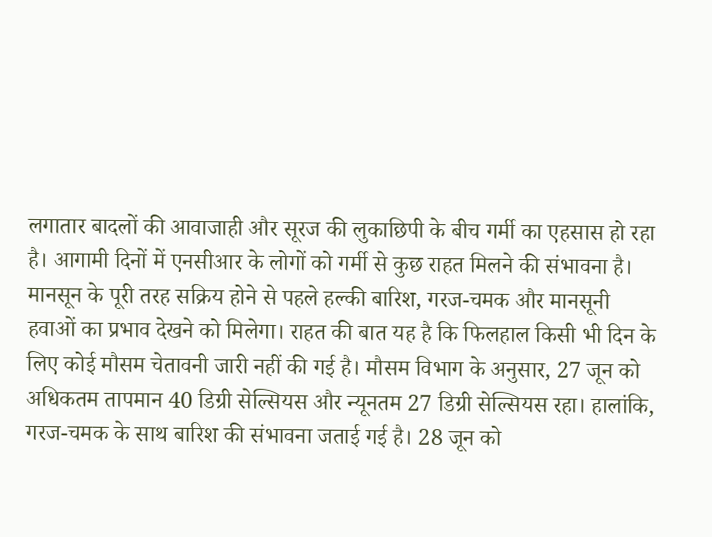लगातार बादलों की आवाजाही और सूरज की लुकाछिपी के बीच गर्मी का एहसास हो रहा है। आगामी दिनों में एनसीआर के लोगों को गर्मी से कुछ राहत मिलने की संभावना है। मानसून के पूरी तरह सक्रिय होने से पहले हल्की बारिश, गरज-चमक और मानसूनी हवाओं का प्रभाव देखने को मिलेगा। राहत की बात यह है कि फिलहाल किसी भी दिन के लिए कोई मौसम चेतावनी जारी नहीं की गई है। मौसम विभाग के अनुसार, 27 जून को अधिकतम तापमान 40 डिग्री सेल्सियस और न्यूनतम 27 डिग्री सेल्सियस रहा। हालांकि, गरज-चमक के साथ बारिश की संभावना जताई गई है। 28 जून को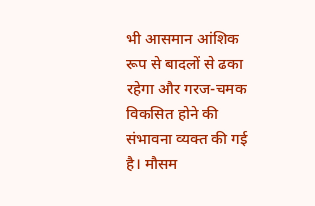भी आसमान आंशिक रूप से बादलों से ढका रहेगा और गरज-चमक विकसित होने की संभावना व्यक्त की गई है। मौसम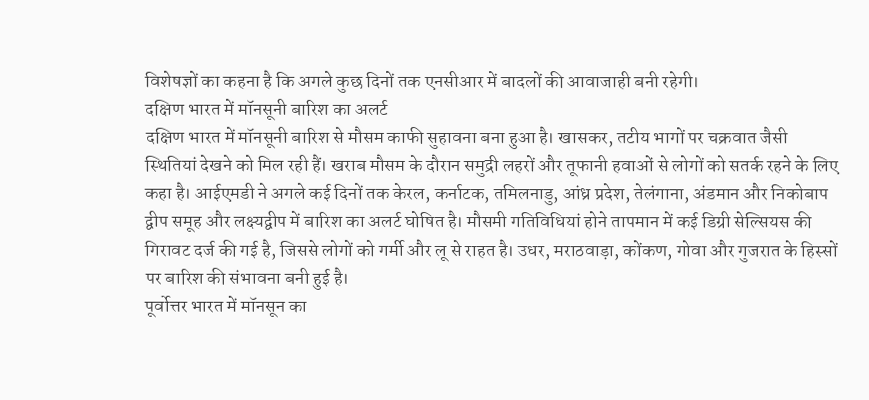विशेषज्ञों का कहना है कि अगले कुछ दिनों तक एनसीआर में बादलों की आवाजाही बनी रहेगी।
दक्षिण भारत में मॉनसूनी बारिश का अलर्ट
दक्षिण भारत में मॉनसूनी बारिश से मौसम काफी सुहावना बना हुआ है। खासकर, तटीय भागों पर चक्रवात जैसी स्थितियां देखने को मिल रही हैं। खराब मौसम के दौरान समुद्री लहरों और तूफानी हवाओं से लोगों को सतर्क रहने के लिए कहा है। आईएमडी ने अगले कई दिनों तक केरल, कर्नाटक, तमिलनाडु, आंध्र प्रदेश, तेलंगाना, अंडमान और निकोबाप द्वीप समूह और लक्ष्यद्वीप में बारिश का अलर्ट घोषित है। मौसमी गतिविधियां होने तापमान में कई डिग्री सेल्सियस की गिरावट दर्ज की गई है, जिससे लोगों को गर्मी और लू से राहत है। उधर, मराठवाड़ा, कोंकण, गोवा और गुजरात के हिस्सों पर बारिश की संभावना बनी हुई है।
पूर्वोत्तर भारत में मॉनसून का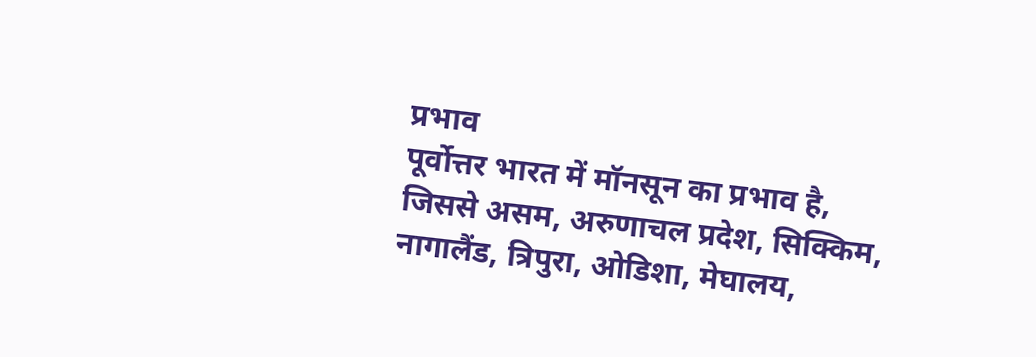प्रभाव
पूर्वोत्तर भारत में मॉनसून का प्रभाव है, जिससे असम, अरुणाचल प्रदेश, सिक्किम, नागालैंड, त्रिपुरा, ओडिशा, मेघालय,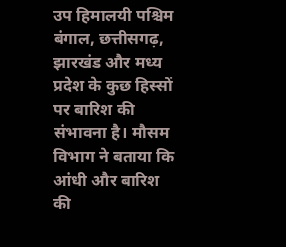उप हिमालयी पश्चिम बंगाल, छत्तीसगढ़, झारखंड और मध्य प्रदेश के कुछ हिस्सों पर बारिश की संभावना है। मौसम विभाग ने बताया कि आंधी और बारिश की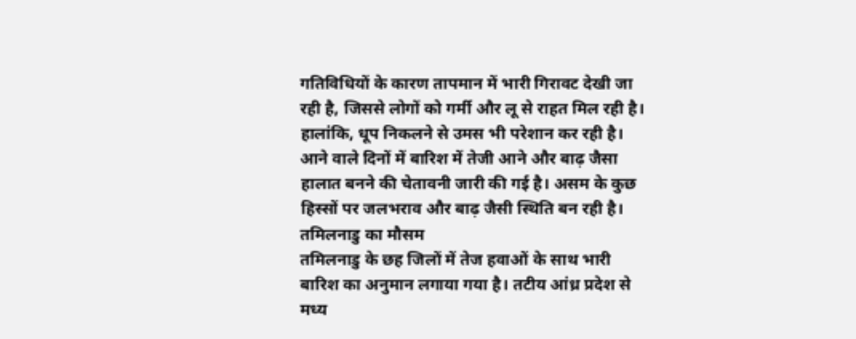गतिविधियों के कारण तापमान में भारी गिरावट देखी जा रही है, जिससे लोगों को गर्मी और लू से राहत मिल रही है। हालांकि, धूप निकलने से उमस भी परेशान कर रही है। आने वाले दिनों में बारिश में तेजी आने और बाढ़ जैसा हालात बनने की चेतावनी जारी की गई है। असम के कुछ हिस्सों पर जलभराव और बाढ़ जैसी स्थिति बन रही है।
तमिलनाडु का मौसम
तमिलनाडु के छह जिलों में तेज हवाओं के साथ भारी बारिश का अनुमान लगाया गया है। तटीय आंध्र प्रदेश से मध्य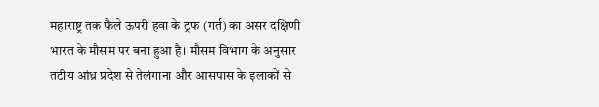महाराष्ट्र तक फैले ऊपरी हवा के ट्रफ (गर्त) का असर दक्षिणी भारत के मौसम पर बना हुआ है। मौसम विभाग के अनुसार तटीय आंध्र प्रदेश से तेलंगाना और आसपास के इलाकों से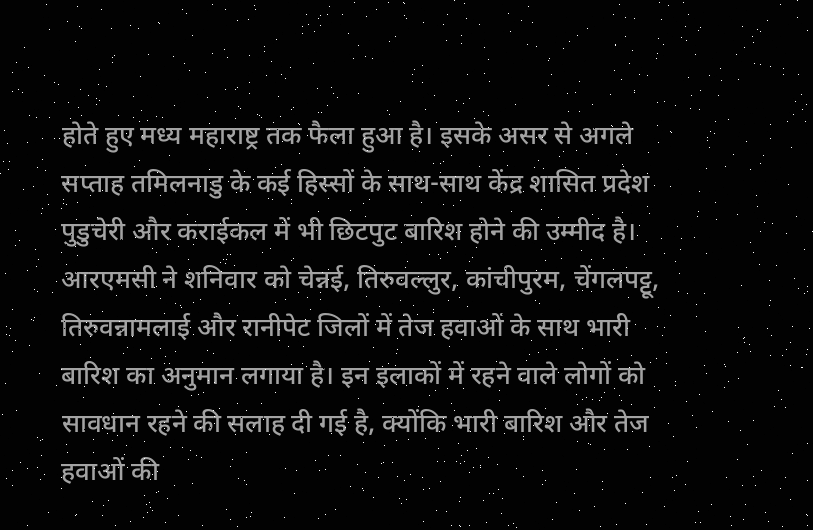होते हुए मध्य महाराष्ट्र तक फैला हुआ है। इसके असर से अगले सप्ताह तमिलनाडु के कई हिस्सों के साथ-साथ केंद्र शासित प्रदेश पुडुचेरी और कराईकल में भी छिटपुट बारिश होने की उम्मीद है। आरएमसी ने शनिवार को चेन्नई, तिरुवल्लुर, कांचीपुरम, चेंगलपट्टू, तिरुवन्नामलाई और रानीपेट जिलों में तेज हवाओं के साथ भारी बारिश का अनुमान लगाया है। इन इलाकों में रहने वाले लोगों को सावधान रहने की सलाह दी गई है, क्योंकि भारी बारिश और तेज हवाओं की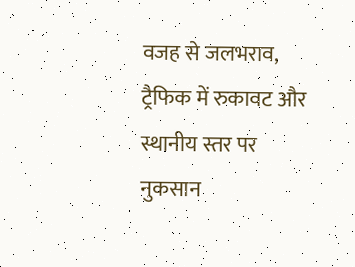वजह से जलभराव, ट्रैफिक में रुकावट और स्थानीय स्तर पर नुकसान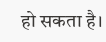हो सकता है।